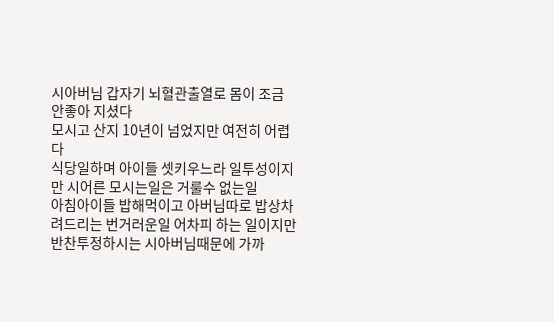시아버님 갑자기 뇌혈관출열로 몸이 조금 안좋아 지셨다
모시고 산지 10년이 넘었지만 여전히 어렵다
식당일하며 아이들 셋키우느라 일투성이지만 시어른 모시는일은 거룰수 없는일
아침아이들 밥해먹이고 아버님따로 밥상차려드리는 번거러운일 어차피 하는 일이지만
반찬투정하시는 시아버님때문에 가까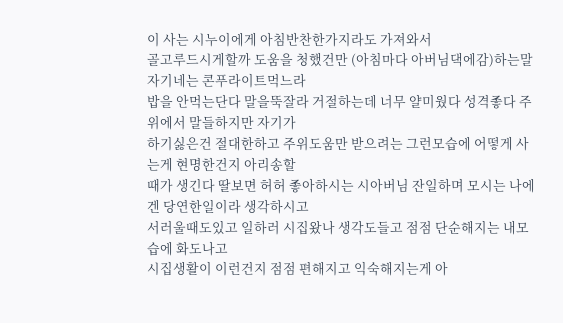이 사는 시누이에게 아침반찬한가지라도 가져와서
골고루드시게할까 도움을 청했건만 (아침마다 아버님댁에감)하는말 자기네는 콘푸라이트먹느라
밥을 안먹는단다 말을뚝잘라 거절하는데 너무 얄미웠다 성격좋다 주위에서 말들하지만 자기가
하기싫은건 절대한하고 주위도움만 받으려는 그런모습에 어떻게 사는게 현명한건지 아리송할
때가 생긴다 딸보면 허허 좋아하시는 시아버님 잔일하며 모시는 나에겐 당연한일이라 생각하시고
서러울때도있고 일하러 시집왔나 생각도들고 점점 단순해지는 내모습에 화도나고
시집생활이 이런건지 점점 편해지고 익숙해지는게 아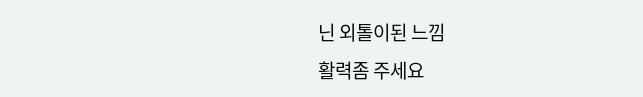닌 외톨이된 느낌
활력좀 주세요